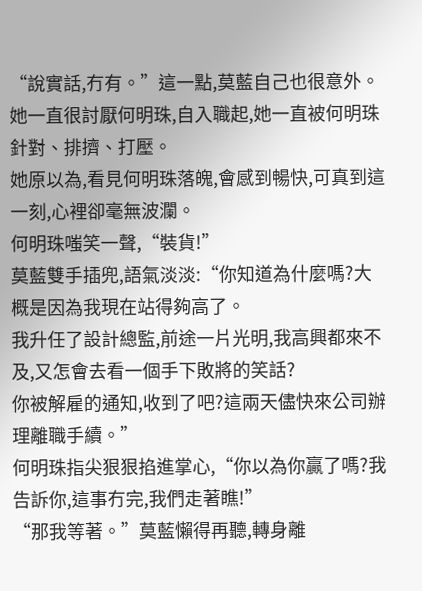“說實話,冇有。”這一點,莫藍自己也很意外。她一直很討厭何明珠,自入職起,她一直被何明珠針對、排擠、打壓。
她原以為,看見何明珠落魄,會感到暢快,可真到這一刻,心裡卻毫無波瀾。
何明珠嗤笑一聲,“裝貨!”
莫藍雙手插兜,語氣淡淡:“你知道為什麼嗎?大概是因為我現在站得夠高了。
我升任了設計總監,前途一片光明,我高興都來不及,又怎會去看一個手下敗將的笑話?
你被解雇的通知,收到了吧?這兩天儘快來公司辦理離職手續。”
何明珠指尖狠狠掐進掌心,“你以為你贏了嗎?我告訴你,這事冇完,我們走著瞧!”
“那我等著。”莫藍懶得再聽,轉身離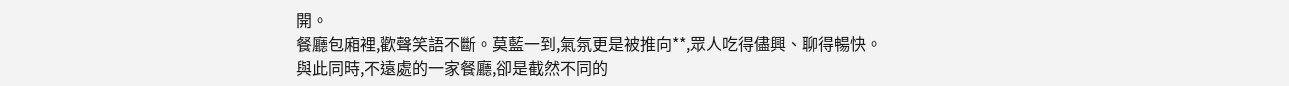開。
餐廳包廂裡,歡聲笑語不斷。莫藍一到,氣氛更是被推向**,眾人吃得儘興、聊得暢快。
與此同時,不遠處的一家餐廳,卻是截然不同的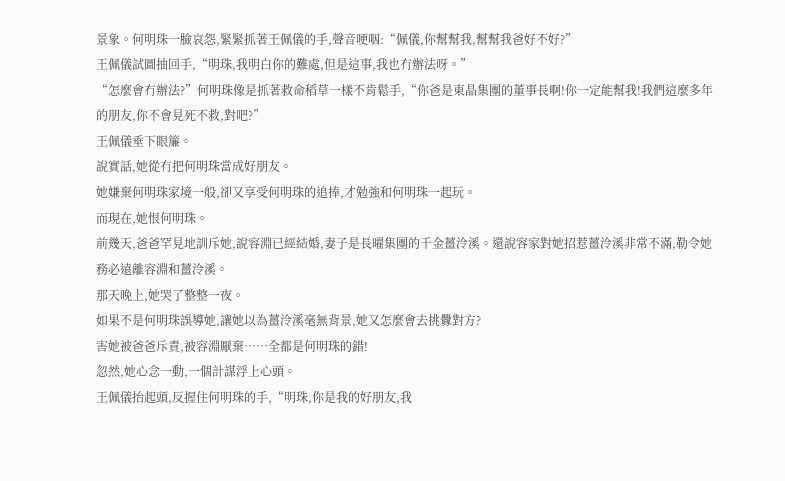景象。何明珠一臉哀怨,緊緊抓著王佩儀的手,聲音哽咽:“佩儀,你幫幫我,幫幫我爸好不好?”
王佩儀試圖抽回手,“明珠,我明白你的難處,但是這事,我也冇辦法呀。”
“怎麼會冇辦法?”何明珠像是抓著救命稻草一樣不肯鬆手,“你爸是東晶集團的董事長啊!你一定能幫我!我們這麼多年的朋友,你不會見死不救,對吧?”
王佩儀垂下眼簾。
說實話,她從冇把何明珠當成好朋友。
她嫌棄何明珠家境一般,卻又享受何明珠的追捧,才勉強和何明珠一起玩。
而現在,她恨何明珠。
前幾天,爸爸罕見地訓斥她,說容淵已經結婚,妻子是長曜集團的千金薑泠溪。還說容家對她招惹薑泠溪非常不滿,勒令她務必遠離容淵和薑泠溪。
那天晚上,她哭了整整一夜。
如果不是何明珠誤導她,讓她以為薑泠溪毫無背景,她又怎麼會去挑釁對方?
害她被爸爸斥責,被容淵厭棄……全都是何明珠的錯!
忽然,她心念一動,一個計謀浮上心頭。
王佩儀抬起頭,反握住何明珠的手,“明珠,你是我的好朋友,我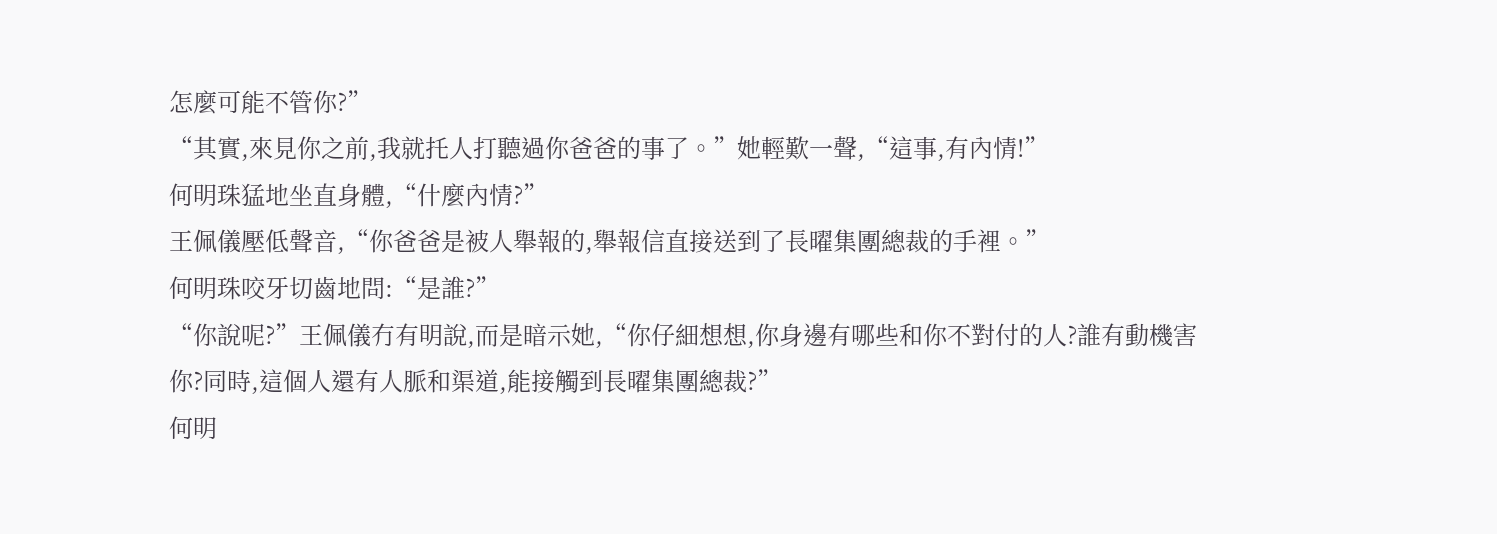怎麼可能不管你?”
“其實,來見你之前,我就托人打聽過你爸爸的事了。”她輕歎一聲,“這事,有內情!”
何明珠猛地坐直身體,“什麼內情?”
王佩儀壓低聲音,“你爸爸是被人舉報的,舉報信直接送到了長曜集團總裁的手裡。”
何明珠咬牙切齒地問:“是誰?”
“你說呢?”王佩儀冇有明說,而是暗示她,“你仔細想想,你身邊有哪些和你不對付的人?誰有動機害你?同時,這個人還有人脈和渠道,能接觸到長曜集團總裁?”
何明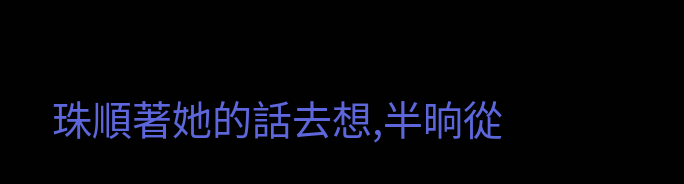珠順著她的話去想,半晌從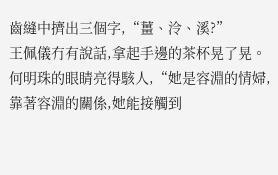齒縫中擠出三個字,“薑、泠、溪?”
王佩儀冇有說話,拿起手邊的茶杯晃了晃。
何明珠的眼睛亮得駭人,“她是容淵的情婦,靠著容淵的關係,她能接觸到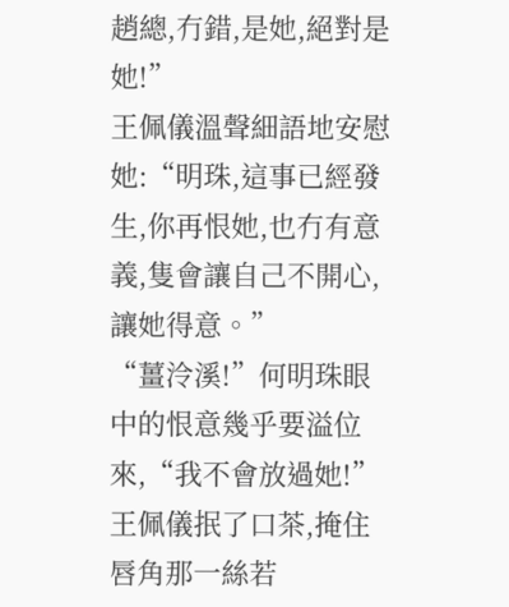趙總,冇錯,是她,絕對是她!”
王佩儀溫聲細語地安慰她:“明珠,這事已經發生,你再恨她,也冇有意義,隻會讓自己不開心,讓她得意。”
“薑泠溪!”何明珠眼中的恨意幾乎要溢位來,“我不會放過她!”
王佩儀抿了口茶,掩住唇角那一絲若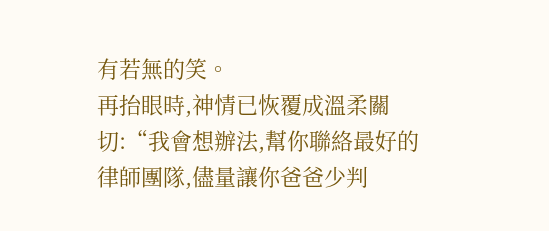有若無的笑。
再抬眼時,神情已恢覆成溫柔關切:“我會想辦法,幫你聯絡最好的律師團隊,儘量讓你爸爸少判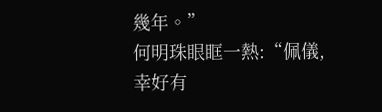幾年。”
何明珠眼眶一熱:“佩儀,幸好有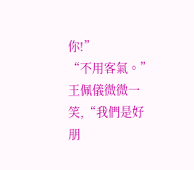你!”
“不用客氣。”王佩儀微微一笑,“我們是好朋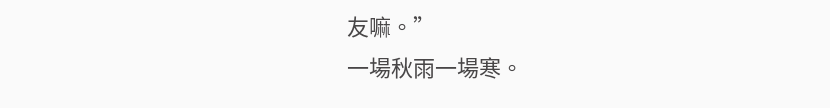友嘛。”
一場秋雨一場寒。